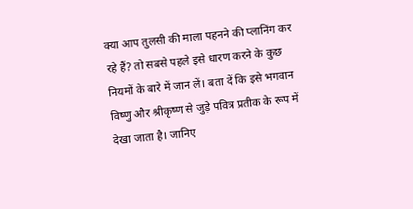क्या आप तुलसी की माला पहनने की प्लानिंग कर रहे हैं? तो सबसे पहले इसे धारण करने के कुछ नियमों के बारे में जान लें। बता दें कि इसे भगवान विष्णु और श्रीकृष्ण से जुड़े पवित्र प्रतीक के रूप में देखा जाता है। जानिए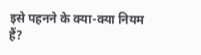इसे पहनने के क्या-क्या नियम हैं?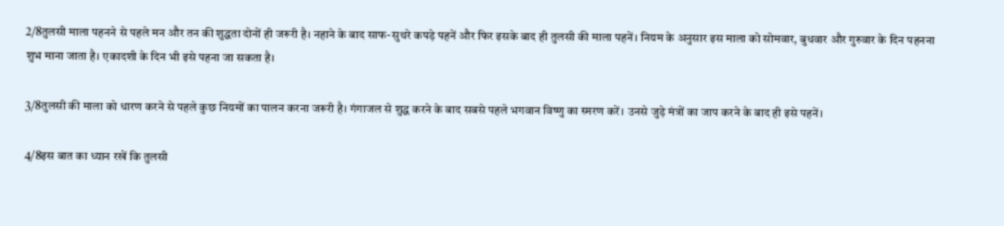2/8तुलसी माला पहनने से पहले मन और तन की शुद्धता दोनों ही जरूरी है। नहाने के बाद साफ-सुथरे कपड़े पहनें और फिर इसके बाद ही तुलसी की माला पहनें। नियम के अनुसार इस माला को सोमवार, बुधवार और गुरुवार के दिन पहनना शुभ माना जाता है। एकादशी के दिन भी इसे पहना जा सकता है।

3/8तुलसी की माला को धारण करने से पहले कुछ नियमों का पालन करना जरूरी है। गंगाजल से शुद्ध करने के बाद सबसे पहले भगवान विष्णु का स्मरण करें। उनसे जुड़े मंत्रों का जाप करने के बाद ही इसे पहनें।

4/8इस बात का ध्यान रखें कि तुलसी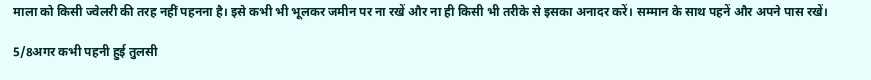माला को किसी ज्वेलरी की तरह नहीं पहनना है। इसे कभी भी भूलकर जमीन पर ना रखें और ना ही किसी भी तरीके से इसका अनादर करें। सम्मान के साथ पहनें और अपने पास रखें।

5/8अगर कभी पहनी हुई तुलसी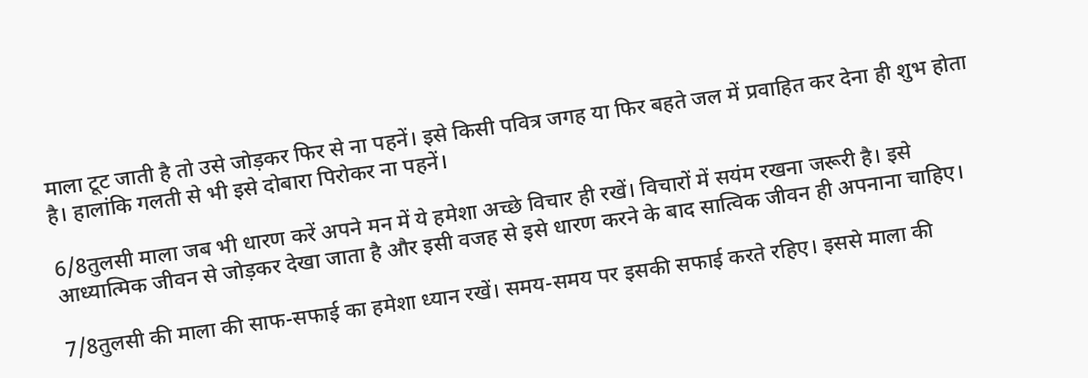माला टूट जाती है तो उसे जोड़कर फिर से ना पहनें। इसे किसी पवित्र जगह या फिर बहते जल में प्रवाहित कर देना ही शुभ होता है। हालांकि गलती से भी इसे दोबारा पिरोकर ना पहनें।

6/8तुलसी माला जब भी धारण करें अपने मन में ये हमेशा अच्छे विचार ही रखें। विचारों में सयंम रखना जरूरी है। इसे आध्यात्मिक जीवन से जोड़कर देखा जाता है और इसी वजह से इसे धारण करने के बाद सात्विक जीवन ही अपनाना चाहिए।

7/8तुलसी की माला की साफ-सफाई का हमेशा ध्यान रखें। समय-समय पर इसकी सफाई करते रहिए। इससे माला की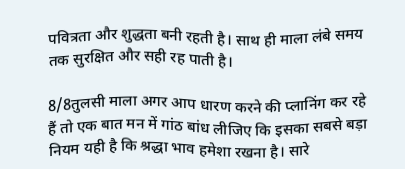पवित्रता और शुद्धता बनी रहती है। साथ ही माला लंबे समय तक सुरक्षित और सही रह पाती है।

8/8तुलसी माला अगर आप धारण करने की प्लानिंग कर रहे हैं तो एक बात मन में गांठ बांध लीजिए कि इसका सबसे बड़ा नियम यही है कि श्रद्धा भाव हमेशा रखना है। सारे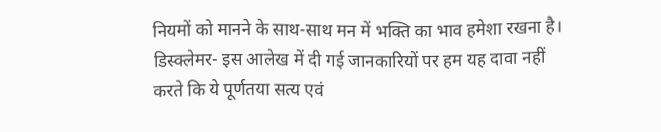नियमों को मानने के साथ-साथ मन में भक्ति का भाव हमेशा रखना है। डिस्क्लेमर- इस आलेख में दी गई जानकारियों पर हम यह दावा नहीं करते कि ये पूर्णतया सत्य एवं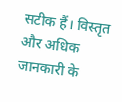सटीक हैं। विस्तृत और अधिक जानकारी के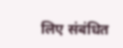लिए संबंधित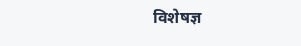विशेषज्ञ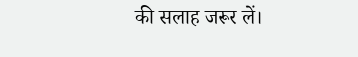की सलाह जरूर लें।